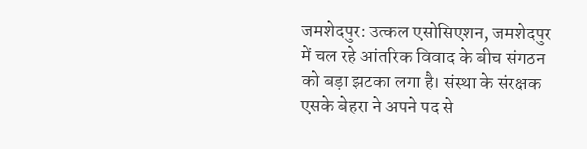जमशेदपुर: उत्कल एसोसिएशन, जमशेदपुर में चल रहे आंतरिक विवाद के बीच संगठन को बड़ा झटका लगा है। संस्था के संरक्षक एसके बेहरा ने अपने पद से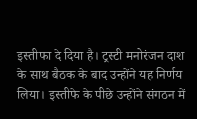इस्तीफा दे दिया है। ट्रस्टी मनोरंजन दाश के साथ बैठक के बाद उन्होंने यह निर्णय लिया। इस्तीफे के पीछे उन्होंने संगठन में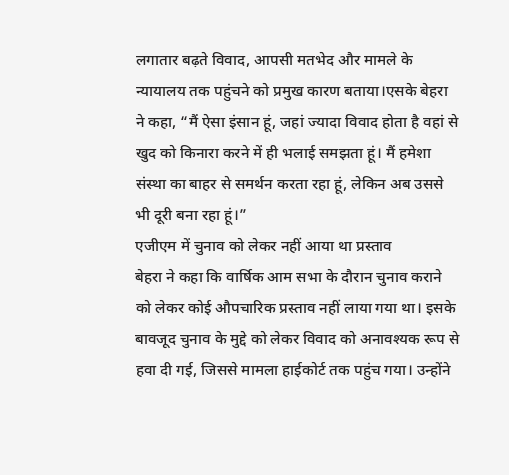लगातार बढ़ते विवाद, आपसी मतभेद और मामले के न्यायालय तक पहुंचने को प्रमुख कारण बताया।एसके बेहरा ने कहा, “मैं ऐसा इंसान हूं, जहां ज्यादा विवाद होता है वहां से खुद को किनारा करने में ही भलाई समझता हूं। मैं हमेशा संस्था का बाहर से समर्थन करता रहा हूं, लेकिन अब उससे भी दूरी बना रहा हूं।”
एजीएम में चुनाव को लेकर नहीं आया था प्रस्ताव
बेहरा ने कहा कि वार्षिक आम सभा के दौरान चुनाव कराने को लेकर कोई औपचारिक प्रस्ताव नहीं लाया गया था। इसके बावजूद चुनाव के मुद्दे को लेकर विवाद को अनावश्यक रूप से हवा दी गई, जिससे मामला हाईकोर्ट तक पहुंच गया। उन्होंने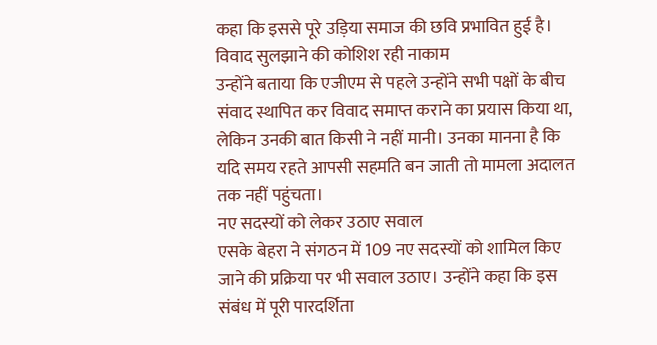कहा कि इससे पूरे उड़िया समाज की छवि प्रभावित हुई है।
विवाद सुलझाने की कोशिश रही नाकाम
उन्होंने बताया कि एजीएम से पहले उन्होंने सभी पक्षों के बीच संवाद स्थापित कर विवाद समाप्त कराने का प्रयास किया था, लेकिन उनकी बात किसी ने नहीं मानी। उनका मानना है कि यदि समय रहते आपसी सहमति बन जाती तो मामला अदालत तक नहीं पहुंचता।
नए सदस्यों को लेकर उठाए सवाल
एसके बेहरा ने संगठन में 109 नए सदस्यों को शामिल किए जाने की प्रक्रिया पर भी सवाल उठाए। उन्होंने कहा कि इस संबंध में पूरी पारदर्शिता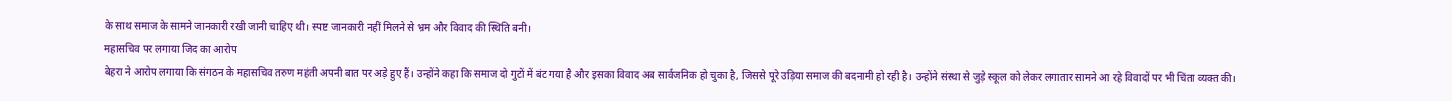के साथ समाज के सामने जानकारी रखी जानी चाहिए थी। स्पष्ट जानकारी नहीं मिलने से भ्रम और विवाद की स्थिति बनी।
महासचिव पर लगाया जिद का आरोप
बेहरा ने आरोप लगाया कि संगठन के महासचिव तरुण महंती अपनी बात पर अड़े हुए हैं। उन्होंने कहा कि समाज दो गुटों में बंट गया है और इसका विवाद अब सार्वजनिक हो चुका है, जिससे पूरे उड़िया समाज की बदनामी हो रही है। उन्होंने संस्था से जुड़े स्कूल को लेकर लगातार सामने आ रहे विवादों पर भी चिंता व्यक्त की।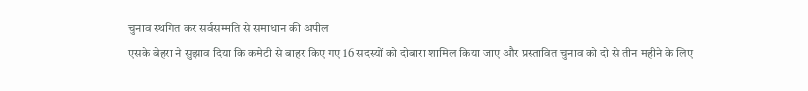चुनाव स्थगित कर सर्वसम्मति से समाधान की अपील
एसके बेहरा ने सुझाव दिया कि कमेटी से बाहर किए गए 16 सदस्यों को दोबारा शामिल किया जाए और प्रस्तावित चुनाव को दो से तीन महीने के लिए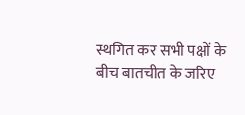स्थगित कर सभी पक्षों के बीच बातचीत के जरिए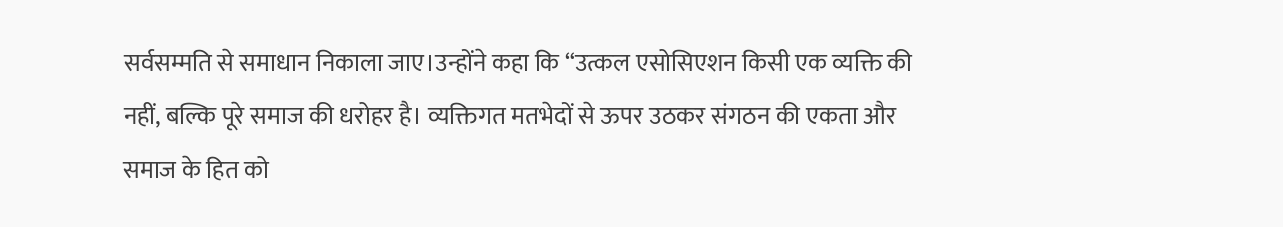सर्वसम्मति से समाधान निकाला जाए।उन्होंने कहा कि “उत्कल एसोसिएशन किसी एक व्यक्ति की नहीं, बल्कि पूरे समाज की धरोहर है। व्यक्तिगत मतभेदों से ऊपर उठकर संगठन की एकता और समाज के हित को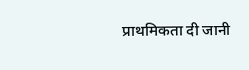प्राथमिकता दी जानी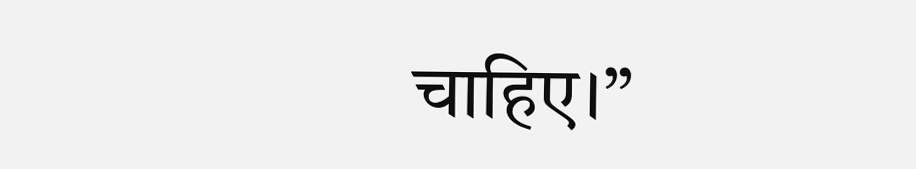चाहिए।”